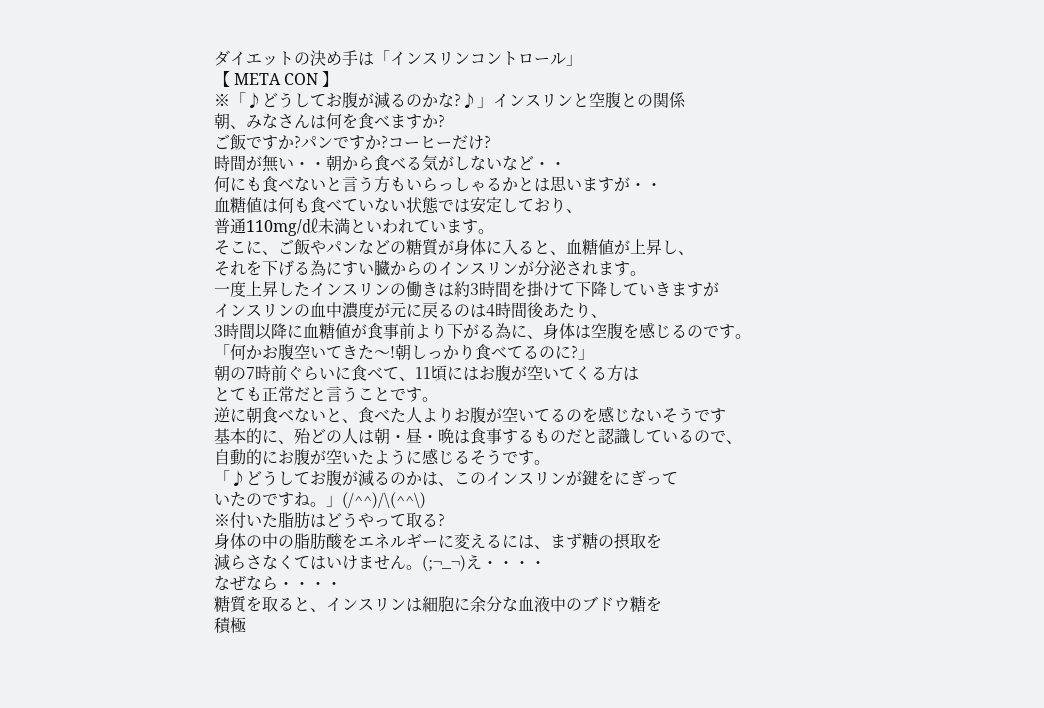ダイエットの決め手は「インスリンコントロール」
【 META CON 】
※「♪どうしてお腹が減るのかな?♪」インスリンと空腹との関係
朝、みなさんは何を食べますか?
ご飯ですか?パンですか?コーヒーだけ?
時間が無い・・朝から食べる気がしないなど・・
何にも食べないと言う方もいらっしゃるかとは思いますが・・
血糖値は何も食べていない状態では安定しており、
普通110mg/㎗未満といわれています。
そこに、ご飯やパンなどの糖質が身体に入ると、血糖値が上昇し、
それを下げる為にすい臓からのインスリンが分泌されます。
一度上昇したインスリンの働きは約3時間を掛けて下降していきますが
インスリンの血中濃度が元に戻るのは4時間後あたり、
3時間以降に血糖値が食事前より下がる為に、身体は空腹を感じるのです。
「何かお腹空いてきた〜!朝しっかり食べてるのに?」
朝の7時前ぐらいに食べて、11頃にはお腹が空いてくる方は
とても正常だと言うことです。
逆に朝食べないと、食べた人よりお腹が空いてるのを感じないそうです
基本的に、殆どの人は朝・昼・晩は食事するものだと認識しているので、
自動的にお腹が空いたように感じるそうです。
「♪どうしてお腹が減るのかは、このインスリンが鍵をにぎって
いたのですね。」(/^^)/\(^^\)
※付いた脂肪はどうやって取る?
身体の中の脂肪酸をエネルギーに変えるには、まず糖の摂取を
減らさなくてはいけません。(;¬_¬)え・・・・
なぜなら・・・・
糖質を取ると、インスリンは細胞に余分な血液中のブドウ糖を
積極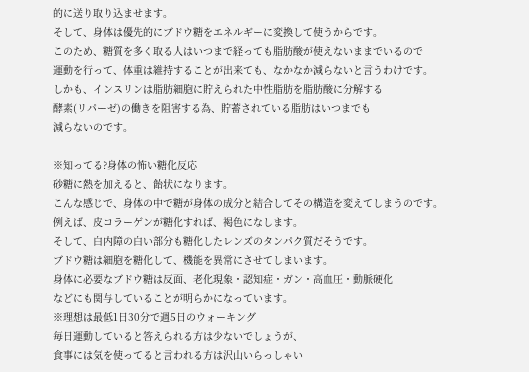的に送り取り込ませます。
そして、身体は優先的にブドウ糖をエネルギーに変換して使うからです。
このため、糖質を多く取る人はいつまで経っても脂肪酸が使えないままでいるので
運動を行って、体重は維持することが出来ても、なかなか減らないと言うわけです。
しかも、インスリンは脂肪細胞に貯えられた中性脂肪を脂肪酸に分解する
酵素(リパーゼ)の働きを阻害する為、貯蓄されている脂肪はいつまでも
減らないのです。

※知ってる?身体の怖い糖化反応
砂糖に熱を加えると、飴状になります。
こんな感じで、身体の中で糖が身体の成分と結合してその構造を変えてしまうのです。
例えば、皮コラーゲンが糖化すれば、褐色になします。
そして、白内障の白い部分も糖化したレンズのタンパク質だそうです。
ブドウ糖は細胞を糖化して、機能を異常にさせてしまいます。
身体に必要なブドウ糖は反面、老化現象・認知症・ガン・高血圧・動脈硬化
などにも関与していることが明らかになっています。
※理想は最低1日30分で週5日のウォーキング
毎日運動していると答えられる方は少ないでしょうが、
食事には気を使ってると言われる方は沢山いらっしゃい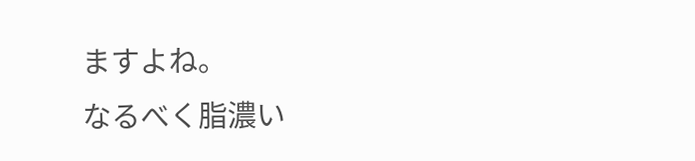ますよね。
なるべく脂濃い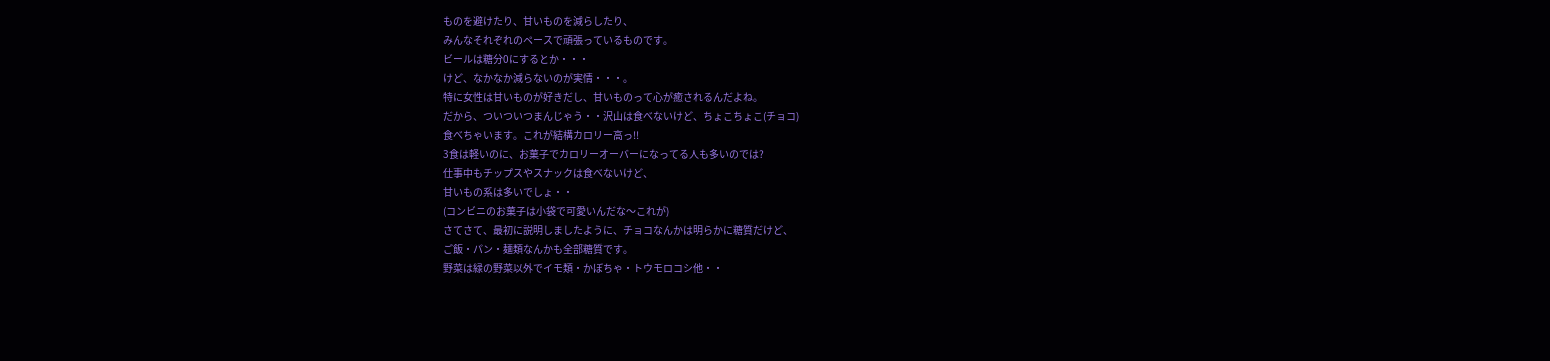ものを避けたり、甘いものを減らしたり、
みんなそれぞれのペースで頑張っているものです。
ビールは糖分0にするとか・・・
けど、なかなか減らないのが実情・・・。
特に女性は甘いものが好きだし、甘いものって心が癒されるんだよね。
だから、ついついつまんじゃう・・沢山は食べないけど、ちょこちょこ(チョコ)
食べちゃいます。これが結構カロリー高っ!!
3食は軽いのに、お菓子でカロリーオーバーになってる人も多いのでは?
仕事中もチップスやスナックは食べないけど、
甘いもの系は多いでしょ・・
(コンビニのお菓子は小袋で可愛いんだな〜これが)
さてさて、最初に説明しましたように、チョコなんかは明らかに糖質だけど、
ご飯・パン・麺類なんかも全部糖質です。
野菜は緑の野菜以外でイモ類・かぼちゃ・トウモロコシ他・・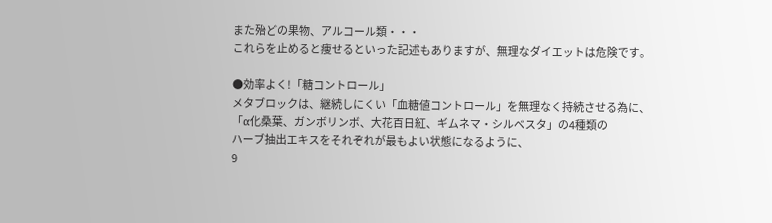また殆どの果物、アルコール類・・・
これらを止めると痩せるといった記述もありますが、無理なダイエットは危険です。

●効率よく!「糖コントロール」
メタブロックは、継続しにくい「血糖値コントロール」を無理なく持続させる為に、
「α化桑葉、ガンボリンボ、大花百日紅、ギムネマ・シルベスタ」の4種類の
ハーブ抽出エキスをそれぞれが最もよい状態になるように、
9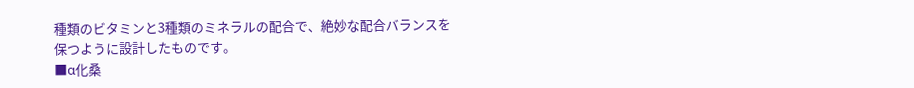種類のビタミンと3種類のミネラルの配合で、絶妙な配合バランスを
保つように設計したものです。
■α化桑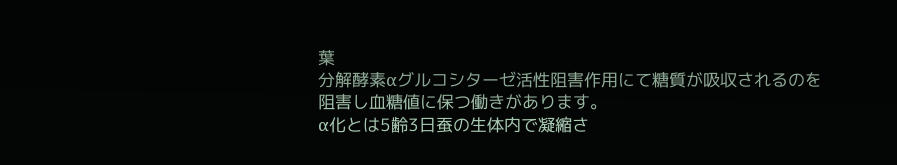葉
分解酵素αグルコシターゼ活性阻害作用にて糖質が吸収されるのを
阻害し血糖値に保つ働きがあります。
α化とは5齢3日蚕の生体内で凝縮さ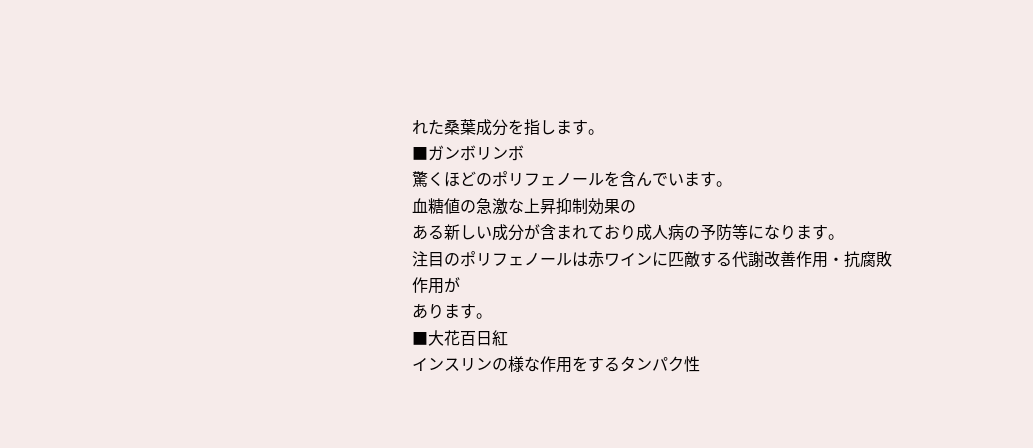れた桑葉成分を指します。
■ガンボリンボ
驚くほどのポリフェノールを含んでいます。
血糖値の急激な上昇抑制効果の
ある新しい成分が含まれており成人病の予防等になります。
注目のポリフェノールは赤ワインに匹敵する代謝改善作用・抗腐敗作用が
あります。
■大花百日紅
インスリンの様な作用をするタンパク性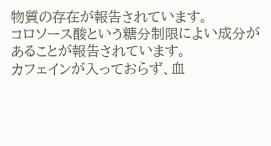物質の存在が報告されています。
コロソース酸という糖分制限によい成分があることが報告されています。
カフェインが入っておらず、血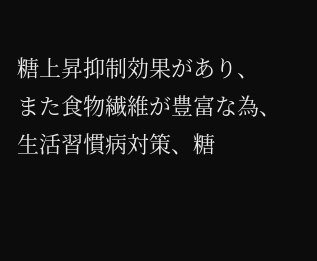糖上昇抑制効果があり、
また食物繊維が豊富な為、生活習慣病対策、糖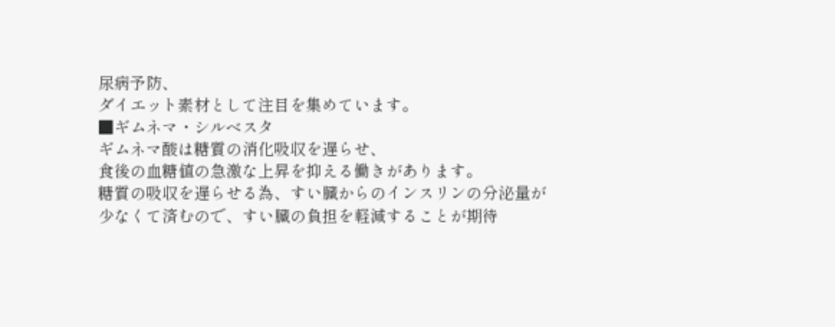尿病予防、
ダイエット素材として注目を集めています。
■ギムネマ・シルベスタ
ギムネマ酸は糖質の消化吸収を遅らせ、
食後の血糖値の急激な上昇を抑える働きがあります。
糖質の吸収を遅らせる為、すい臓からのインスリンの分泌量が
少なくて済むので、すい臓の負担を軽減することが期待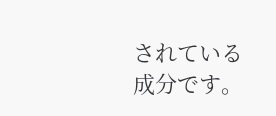されている成分です。